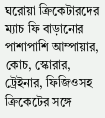ঘরোয়া ক্রিকেটারদের ম্যাচ ফি বাড়ানোর পাশাপাশি আম্পায়ার, কোচ, স্কোরার, ট্রেইনার, ফিজিওসহ ক্রিকেটের সঙ্গে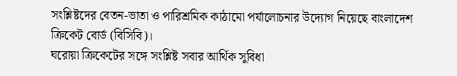সংশ্লিষ্টদের বেতন-ভাতা ও পারিশ্রমিক কাঠামো পর্যালোচনার উদ্যোগ নিয়েছে বাংলাদেশ ক্রিকেট বোর্ড (বিসিবি)।
ঘরোয়া ক্রিকেটের সঙ্গে সংশ্লিষ্ট সবার আর্থিক সুবিধা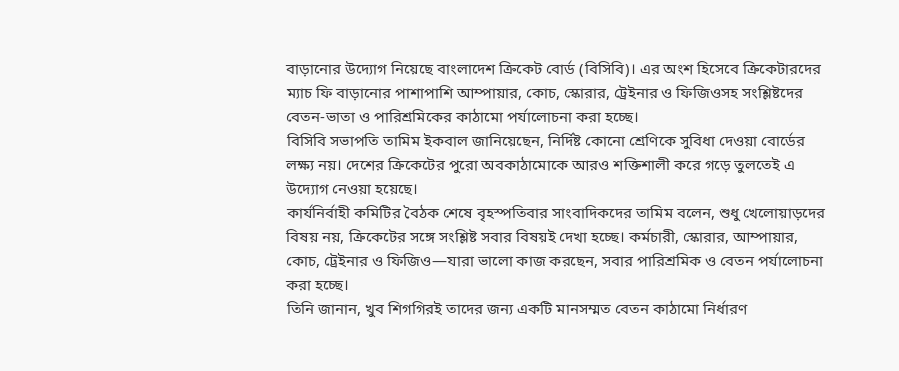বাড়ানোর উদ্যোগ নিয়েছে বাংলাদেশ ক্রিকেট বোর্ড (বিসিবি)। এর অংশ হিসেবে ক্রিকেটারদের ম্যাচ ফি বাড়ানোর পাশাপাশি আম্পায়ার, কোচ, স্কোরার, ট্রেইনার ও ফিজিওসহ সংশ্লিষ্টদের বেতন-ভাতা ও পারিশ্রমিকের কাঠামো পর্যালোচনা করা হচ্ছে।
বিসিবি সভাপতি তামিম ইকবাল জানিয়েছেন, নির্দিষ্ট কোনো শ্রেণিকে সুবিধা দেওয়া বোর্ডের লক্ষ্য নয়। দেশের ক্রিকেটের পুরো অবকাঠামোকে আরও শক্তিশালী করে গড়ে তুলতেই এ উদ্যোগ নেওয়া হয়েছে।
কার্যনির্বাহী কমিটির বৈঠক শেষে বৃহস্পতিবার সাংবাদিকদের তামিম বলেন, শুধু খেলোয়াড়দের বিষয় নয়, ক্রিকেটের সঙ্গে সংশ্লিষ্ট সবার বিষয়ই দেখা হচ্ছে। কর্মচারী, স্কোরার, আম্পায়ার, কোচ, ট্রেইনার ও ফিজিও—যারা ভালো কাজ করছেন, সবার পারিশ্রমিক ও বেতন পর্যালোচনা করা হচ্ছে।
তিনি জানান, খুব শিগগিরই তাদের জন্য একটি মানসম্মত বেতন কাঠামো নির্ধারণ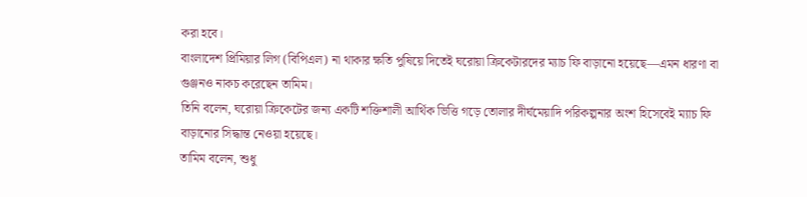করা হবে।
বাংলাদেশ প্রিমিয়ার লিগ (বিপিএল) না থাকার ক্ষতি পুষিয়ে দিতেই ঘরোয়া ক্রিকেটারদের ম্যাচ ফি বাড়ানো হয়েছে—এমন ধারণা বা গুঞ্জনও নাকচ করেছেন তামিম।
তিনি বলেন, ঘরোয়া ক্রিকেটের জন্য একটি শক্তিশালী আর্থিক ভিত্তি গড়ে তোলার দীর্ঘমেয়াদি পরিকল্পনার অংশ হিসেবেই ম্যাচ ফি বাড়ানোর সিদ্ধান্ত নেওয়া হয়েছে।
তামিম বলেন, শুধু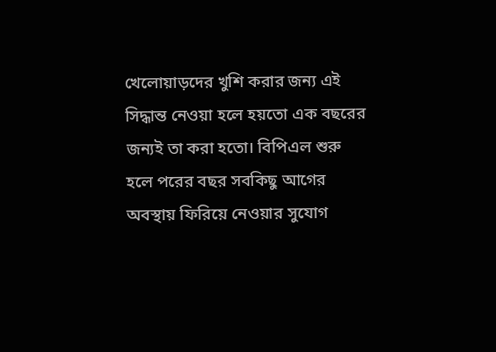খেলোয়াড়দের খুশি করার জন্য এই সিদ্ধান্ত নেওয়া হলে হয়তো এক বছরের জন্যই তা করা হতো। বিপিএল শুরু হলে পরের বছর সবকিছু আগের অবস্থায় ফিরিয়ে নেওয়ার সুযোগ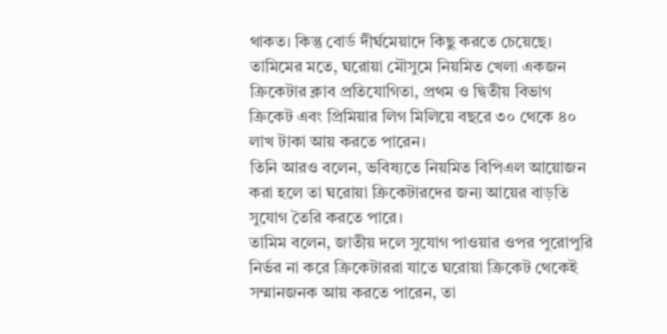থাকত। কিন্তু বোর্ড দীর্ঘমেয়াদে কিছু করতে চেয়েছে।
তামিমের মতে, ঘরোয়া মৌসুমে নিয়মিত খেলা একজন ক্রিকেটার ক্লাব প্রতিযোগিতা, প্রথম ও দ্বিতীয় বিভাগ ক্রিকেট এবং প্রিমিয়ার লিগ মিলিয়ে বছরে ৩০ থেকে ৪০ লাখ টাকা আয় করতে পারেন।
তিনি আরও বলেন, ভবিষ্যতে নিয়মিত বিপিএল আয়োজন করা হলে তা ঘরোয়া ক্রিকেটারদের জন্য আয়ের বাড়তি সুযোগ তৈরি করতে পারে।
তামিম বলেন, জাতীয় দলে সুযোগ পাওয়ার ওপর পুরোপুরি নির্ভর না করে ক্রিকেটাররা যাতে ঘরোয়া ক্রিকেট থেকেই সম্মানজনক আয় করতে পারেন, তা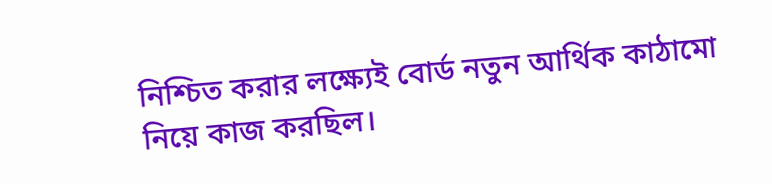নিশ্চিত করার লক্ষ্যেই বোর্ড নতুন আর্থিক কাঠামো নিয়ে কাজ করছিল।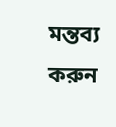মন্তব্য করুন